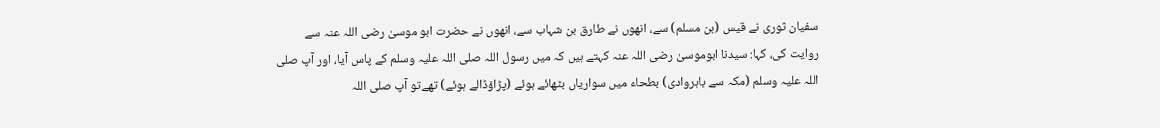سفیان ثوری نے قیس (بن مسلم) سے، انھوں نے طارق بن شہاب سے، انھوں نے حضرت ابو موسیٰ رضی اللہ عنہ سے روایت کی، کہا: سیدنا ابوموسیٰ رضی اللہ عنہ کہتے ہیں کہ میں رسول اللہ صلی اللہ علیہ وسلم کے پاس آیا، اور آپ صلی اللہ علیہ وسلم (مکہ سے باہروادی) بطحاء میں سواریاں بٹھائے ہوئے (پڑاؤڈالے ہوئے) تھےتو آپ صلی اللہ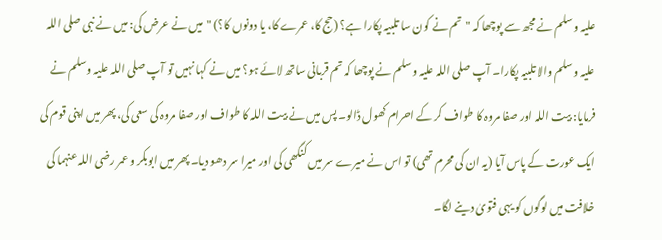علیہ وسلم نے مجھ سے پوچھا کہ "تم نے کون سا تلبیہ پکارا ہے؟ (حج کا، عمرے کا، یا دونوں کا؟) "میں نے عرض کی: میں نے نبی صلی اللہ علیہ وسلم والا تلبیہ پکارا۔ آپ صلی اللہ علیہ وسلم نے پوچھا کہ تم قربانی ساتھ لائے ہو؟ میں نے کہا نہیں تو آپ صلی اللہ علیہ وسلم نے فرمایا: بیت اللہ اور صفا مروہ کا طواف کر کے احرام کھول ڈالو۔ پس میں نے بیت اللہ کا طواف اور صفا مروہ کی سعی کی، پھر میں اپنی قوم کی ایک عورت کے پاس آیا (یہ ان کی محرم تھی) تو اس نے میرے سر میں کنگھی کی اور میرا سر دھو دیا۔ پھر میں ابوبکر و عمر رضی اللہ عنہما کی خلافت میں لوگوں کو یہی فتویٰ دینے لگا۔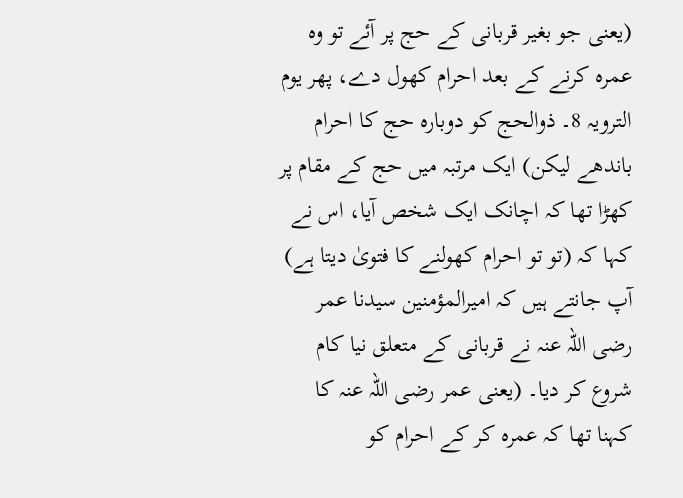(یعنی جو بغیر قربانی کے حج پر آئے تو وہ عمرہ کرنے کے بعد احرام کھول دے، پھر یوم الترویہ 8۔ ذوالحج کو دوبارہ حج کا احرام باندھے لیکن) ایک مرتبہ میں حج کے مقام پر کھڑا تھا کہ اچانک ایک شخص آیا، اس نے کہا کہ (تو تو احرام کھولنے کا فتویٰ دیتا ہے) آپ جانتے ہیں کہ امیرالمؤمنین سیدنا عمر رضی اللہ عنہ نے قربانی کے متعلق نیا کام شروع کر دیا۔ (یعنی عمر رضی اللہ عنہ کا کہنا تھا کہ عمرہ کر کے احرام کو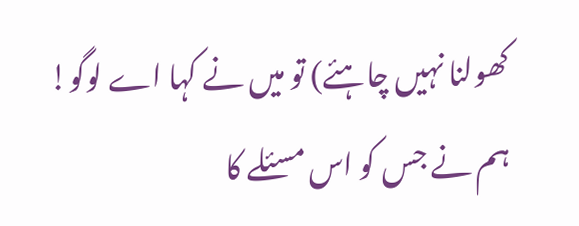کھولنا نہیں چاہئے) تو میں نے کہا اے لوگو! ہم نے جس کو اس مسئلے کا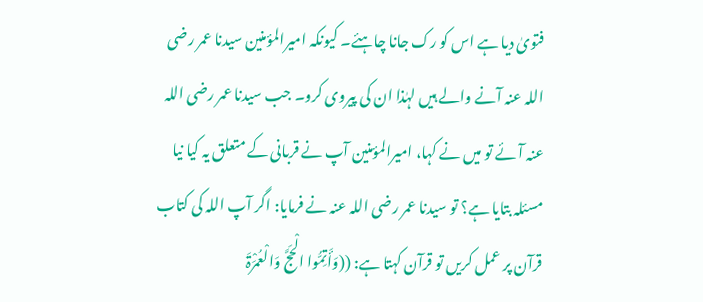فتویٰ دیا ہے اس کو رک جانا چاہئے۔ کیونکہ امیرالمؤمنین سیدنا عمر رضی اللہ عنہ آنے والے ہیں لہٰذا ان کی پیروی کرو۔ جب سیدنا عمر رضی اللہ عنہ آئے تو میں نے کہا، امیرالمؤمنین آپ نے قربانی کے متعلق یہ کیا نیا مسئلہ بتایا ہے؟ تو سیدنا عمر رضی اللہ عنہ نے فرمایا: اگر آپ اللہ کی کتاب قرآن پر عمل کریں تو قرآن کہتا ہے: ((وَأَتِمُّوا الْحَجَّ وَالْعُمْرَۃَ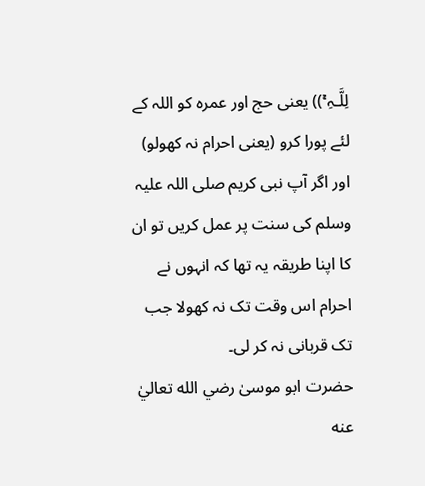لِلَّـہِ ۚ)) یعنی حج اور عمرہ کو اللہ کے لئے پورا کرو (یعنی احرام نہ کھولو) اور اگر آپ نبی کریم صلی اللہ علیہ وسلم کی سنت پر عمل کریں تو ان کا اپنا طریقہ یہ تھا کہ انہوں نے احرام اس وقت تک نہ کھولا جب تک قربانی نہ کر لی۔
حضرت ابو موسیٰ رضي الله تعاليٰ عنه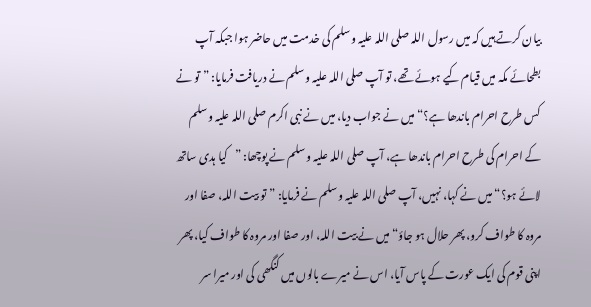بیان کرتے ہیں کہ میں رسول اللہ صلی اللہ علیہ وسلم کی خدمت میں حاضر ہوا جبکہ آپ بطحائے مکہ میں قیام کیے ہوئے تھے، تو آپ صلی اللہ علیہ وسلم نے دریافت فرمایا: ”تو نے کس طرح احرام باندھا ہے؟“ میں نے جواب دیا، میں نے نبی اکرم صلی اللہ علیہ وسلم کے احرام کی طرح احرام باندھا ہے، آپ صلی اللہ علیہ وسلم نے پوچھا: ”کیا ہدی ساتھ لائے ہو؟“ میں نے کہا، نہیں، آپ صلی اللہ علیہ وسلم نے فرمایا: ”تو بیت اللہ، صفا اور مروہ کا طواف کرو، پھر حلال ہو جاؤ“ میں نے بیت اللہ، اور صفا اور مروہ کا طواف کیا، پھر اپنی قوم کی ایک عورت کے پاس آیا، اس نے میرے بالوں میں کنگھی کی اور میرا سر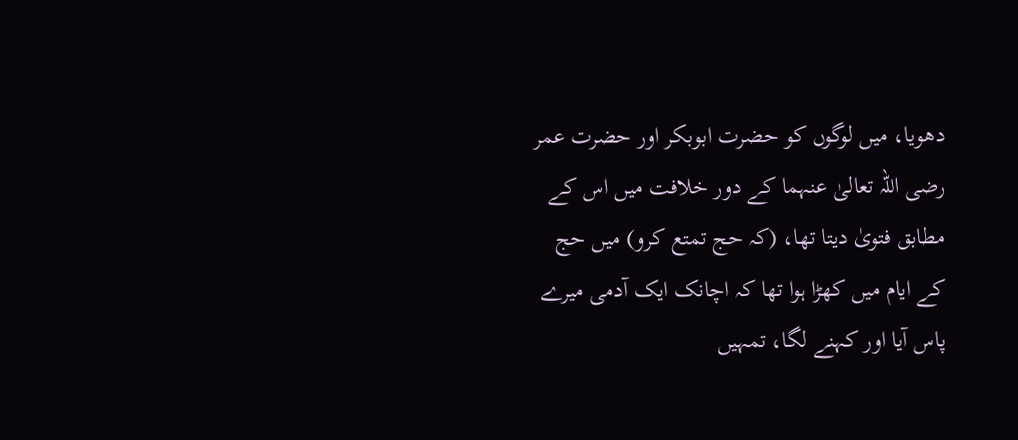دھویا، میں لوگوں کو حضرت ابوبکر اور حضرت عمر رضی اللہ تعالیٰ عنہما کے دور خلافت میں اس کے مطابق فتویٰ دیتا تھا، (کہ حج تمتع کرو) میں حج کے ایام میں کھڑا ہوا تھا کہ اچانک ایک آدمی میرے پاس آیا اور کہنے لگا، تمہیں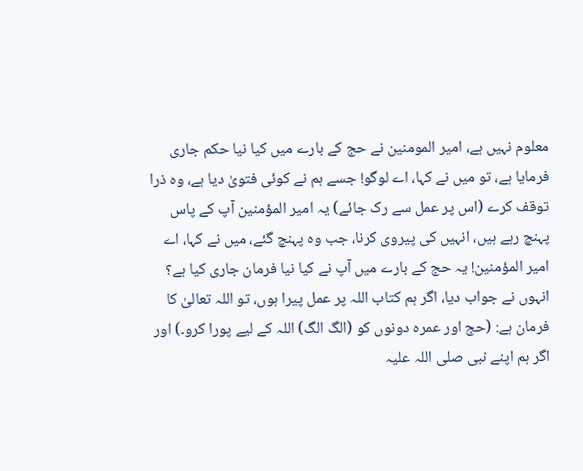معلوم نہیں ہے، امیر المومنین نے حج کے بارے میں کیا نیا حکم جاری فرمایا ہے، تو میں نے کہا، اے لوگو! جسے ہم نے کوئی فتویٰ دیا ہے، وہ ذرا توقف کرے (اس پر عمل سے رک جائے) یہ امیر المؤمنین آپ کے پاس پہنچ رہے ہیں، انہیں کی پیروی کرنا، جب وہ پہنچ گئے، میں نے کہا، اے امیر المؤمنین! یہ حج کے بارے میں آپ نے کیا نیا فرمان جاری کیا ہے؟ انہوں نے جواب دیا، اگر ہم کتاب اللہ پر عمل پیرا ہوں، تو اللہ تعالیٰ کا فرمان ہے: (حج اور عمرہ دونوں کو (الگ الگ) اللہ کے لیے پورا کرو۔) اور اگر ہم اپنے نبی صلی اللہ علیہ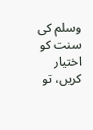وسلم کی سنت کو اختیار کریں، تو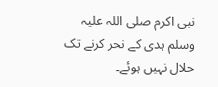نبی اکرم صلی اللہ علیہ وسلم ہدی کے نحر کرنے تک حلال نہیں ہوئے۔